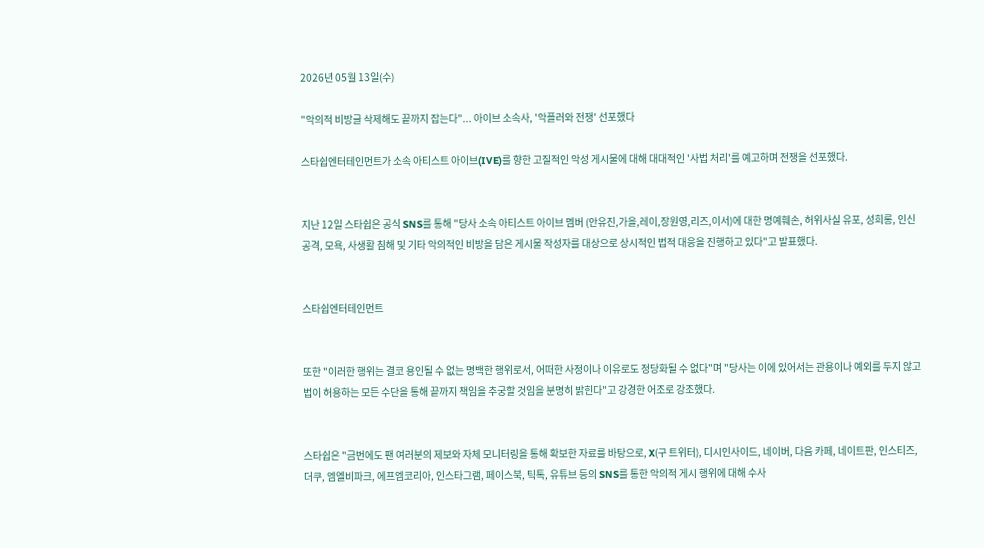2026년 05월 13일(수)

"악의적 비방글 삭제해도 끝까지 잡는다"... 아이브 소속사, '악플러와 전쟁' 선포했다

스타쉽엔터테인먼트가 소속 아티스트 아이브(IVE)를 향한 고질적인 악성 게시물에 대해 대대적인 '사법 처리'를 예고하며 전쟁을 선포했다.


지난 12일 스타쉽은 공식 SNS를 통해 "당사 소속 아티스트 아이브 멤버 (안유진,가을,레이,장원영,리즈,이서)에 대한 명예훼손, 허위사실 유포, 성희롱, 인신공격, 모욕, 사생활 침해 및 기타 악의적인 비방을 담은 게시물 작성자를 대상으로 상시적인 법적 대응을 진행하고 있다"고 발표했다.


스타쉽엔터테인먼트


또한 "이러한 행위는 결코 용인될 수 없는 명백한 행위로서, 어떠한 사정이나 이유로도 정당화될 수 없다"며 "당사는 이에 있어서는 관용이나 예외를 두지 않고 법이 허용하는 모든 수단을 통해 끝까지 책임을 추궁할 것임을 분명히 밝힌다"고 강경한 어조로 강조했다.


스타쉽은 "금번에도 팬 여러분의 제보와 자체 모니터링을 통해 확보한 자료를 바탕으로, X(구 트위터), 디시인사이드, 네이버, 다음 카페, 네이트판, 인스티즈, 더쿠, 엠엘비파크, 에프엠코리아, 인스타그램, 페이스북, 틱톡, 유튜브 등의 SNS를 통한 악의적 게시 행위에 대해 수사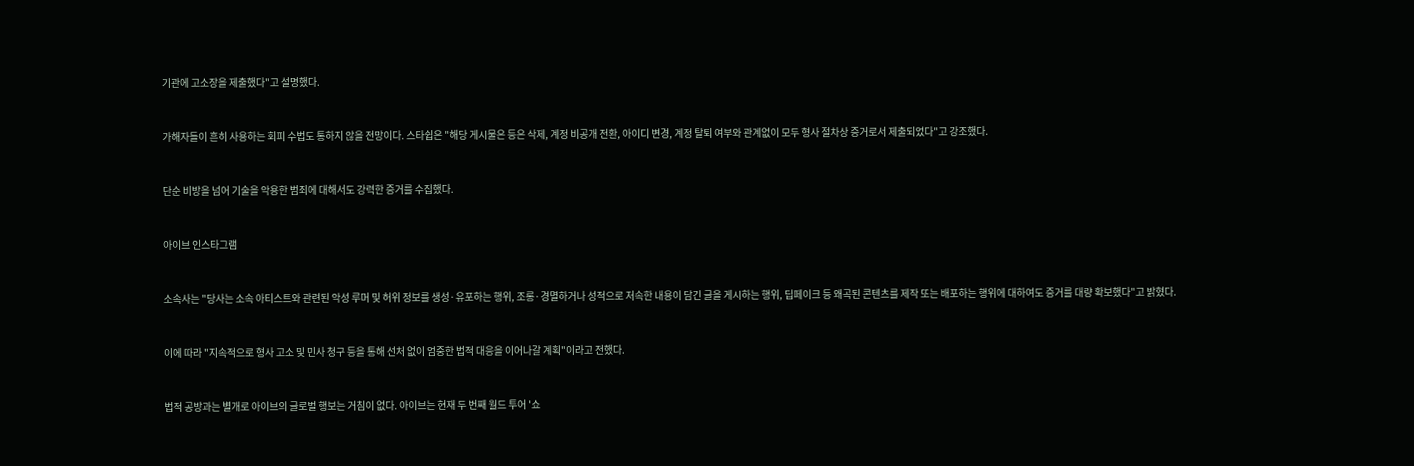기관에 고소장을 제출했다"고 설명했다.


가해자들이 흔히 사용하는 회피 수법도 통하지 않을 전망이다. 스타쉽은 "해당 게시물은 등은 삭제, 계정 비공개 전환, 아이디 변경, 계정 탈퇴 여부와 관계없이 모두 형사 절차상 증거로서 제출되었다"고 강조했다.


단순 비방을 넘어 기술을 악용한 범죄에 대해서도 강력한 증거를 수집했다.


아이브 인스타그램


소속사는 "당사는 소속 아티스트와 관련된 악성 루머 및 허위 정보를 생성·유포하는 행위, 조롱·경멸하거나 성적으로 저속한 내용이 담긴 글을 게시하는 행위, 딥페이크 등 왜곡된 콘텐츠를 제작 또는 배포하는 행위에 대하여도 증거를 대량 확보했다"고 밝혔다.


이에 따라 "지속적으로 형사 고소 및 민사 청구 등을 통해 선처 없이 엄중한 법적 대응을 이어나갈 계획"이라고 전했다.


법적 공방과는 별개로 아이브의 글로벌 행보는 거침이 없다. 아이브는 현재 두 번째 월드 투어 '쇼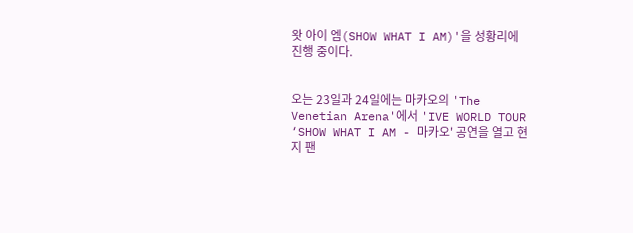왓 아이 엠(SHOW WHAT I AM)'을 성황리에 진행 중이다.


오는 23일과 24일에는 마카오의 'The Venetian Arena'에서 'IVE WORLD TOUR ‘SHOW WHAT I AM - 마카오' 공연을 열고 현지 팬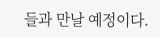들과 만날 예정이다.